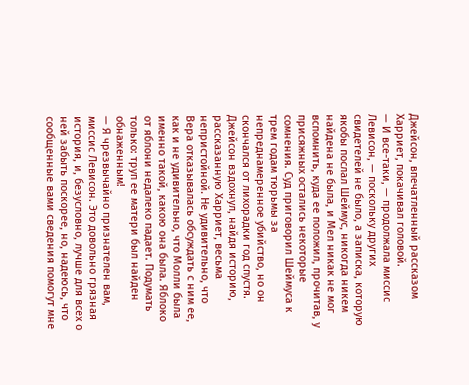Джейсон, впечатленный рассказом Харриет, покачивал головой.
— И все-таки, — продолжала миссис Левисон, — поскольку других свидетелей не было, а записка, которую якобы послал Шеймус, никогда никем найдена не была, и Мел никак не мог вспомнить, куда ее положил, прочитав, у присяжных остались некоторые сомнения. Суд приговорил Шеймуса к трем годам тюрьмы за непреднамеренное убийство, но он скончался от лихорадки год спустя.
Джейсон вздохнул, найдя историю, рассказанную Харриет, весьма непристойной. Не удивительно, что Вера отказывалась обсуждать с ним ее, как и не удивительно, что Молли была именно такой, какою она была. Яблоко от яблони недалеко падает. Подумать только: труп ее матери был найден обнаженным!
— Я чрезвычайно признателен вам, миссис Левисон. Это довольно грязная история, и, безусловно, лучше для всех о ней забыть поскорее, но, надеюсь, что сообщенные вами сведения помогут мне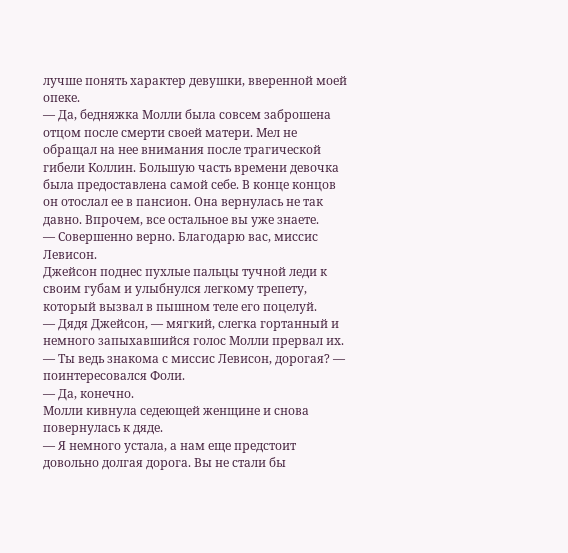лучше понять характер девушки, вверенной моей опеке.
— Да, бедняжка Молли была совсем заброшена отцом после смерти своей матери. Мел не обращал на нее внимания после трагической гибели Коллин. Большую часть времени девочка была предоставлена самой себе. В конце концов он отослал ее в пансион. Она вернулась не так давно. Впрочем, все остальное вы уже знаете.
— Совершенно верно. Благодарю вас, миссис Левисон.
Джейсон поднес пухлые пальцы тучной леди к своим губам и улыбнулся легкому трепету, который вызвал в пышном теле его поцелуй.
— Дядя Джейсон, — мягкий, слегка гортанный и немного запыхавшийся голос Молли прервал их.
— Ты ведь знакома с миссис Левисон, дорогая? — поинтересовался Фоли.
— Да, конечно.
Молли кивнула седеющей женщине и снова повернулась к дяде.
— Я немного устала, а нам еще предстоит довольно долгая дорога. Вы не стали бы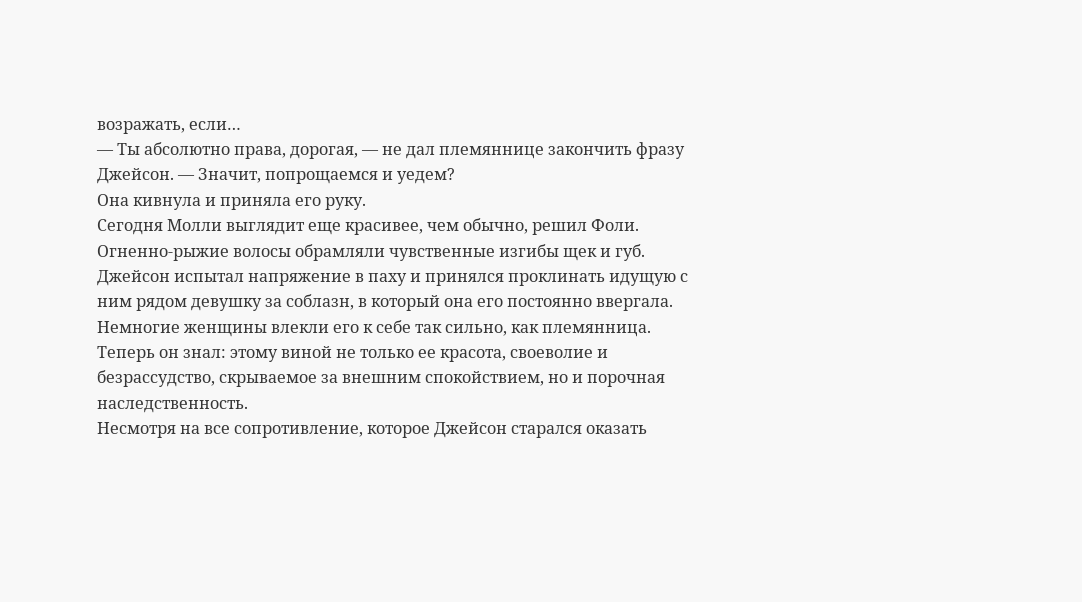возражать, если…
— Ты абсолютно права, дорогая, — не дал племяннице закончить фразу Джейсон. — Значит, попрощаемся и уедем?
Она кивнула и приняла его руку.
Сегодня Молли выглядит еще красивее, чем обычно, решил Фоли. Огненно-рыжие волосы обрамляли чувственные изгибы щек и губ. Джейсон испытал напряжение в паху и принялся проклинать идущую с ним рядом девушку за соблазн, в который она его постоянно ввергала.
Немногие женщины влекли его к себе так сильно, как племянница. Теперь он знал: этому виной не только ее красота, своеволие и безрассудство, скрываемое за внешним спокойствием, но и порочная наследственность.
Несмотря на все сопротивление, которое Джейсон старался оказать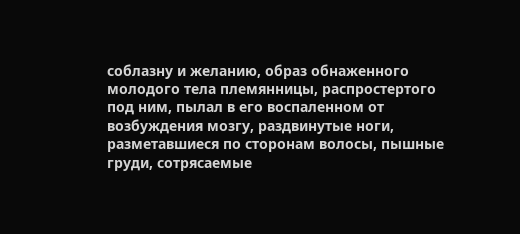соблазну и желанию, образ обнаженного молодого тела племянницы, распростертого под ним, пылал в его воспаленном от возбуждения мозгу, раздвинутые ноги, разметавшиеся по сторонам волосы, пышные груди, сотрясаемые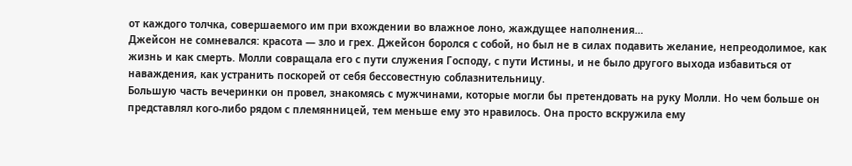от каждого толчка, совершаемого им при вхождении во влажное лоно, жаждущее наполнения…
Джейсон не сомневался: красота — зло и грех. Джейсон боролся с собой, но был не в силах подавить желание, непреодолимое, как жизнь и как смерть. Молли совращала его с пути служения Господу, с пути Истины, и не было другого выхода избавиться от наваждения, как устранить поскорей от себя бессовестную соблазнительницу.
Большую часть вечеринки он провел, знакомясь с мужчинами, которые могли бы претендовать на руку Молли. Но чем больше он представлял кого-либо рядом с племянницей, тем меньше ему это нравилось. Она просто вскружила ему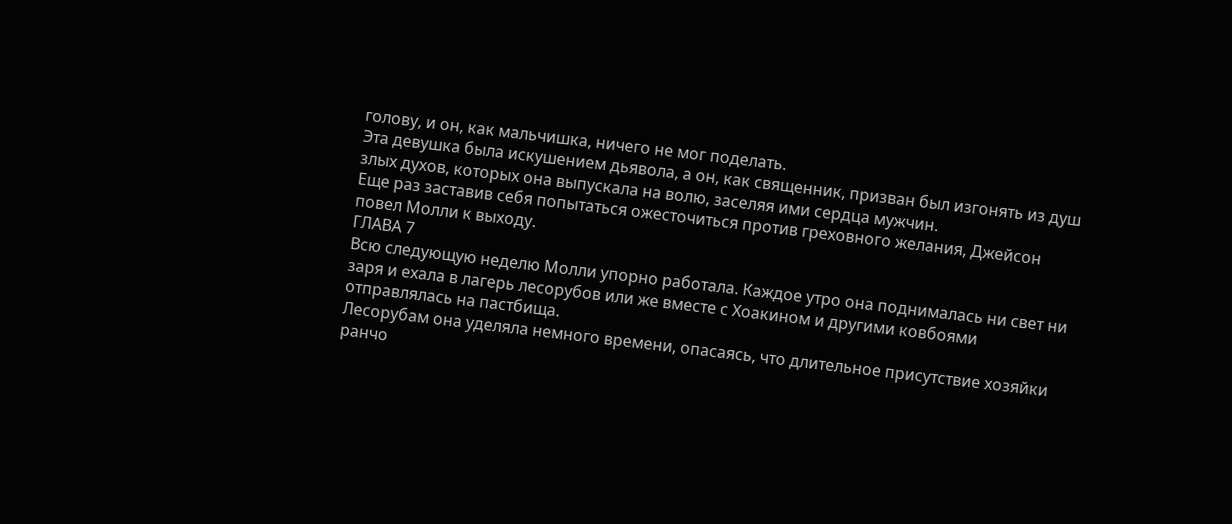голову, и он, как мальчишка, ничего не мог поделать.
Эта девушка была искушением дьявола, а он, как священник, призван был изгонять из душ злых духов, которых она выпускала на волю, заселяя ими сердца мужчин.
Еще раз заставив себя попытаться ожесточиться против греховного желания, Джейсон повел Молли к выходу.
ГЛАВА 7
Всю следующую неделю Молли упорно работала. Каждое утро она поднималась ни свет ни заря и ехала в лагерь лесорубов или же вместе с Хоакином и другими ковбоями отправлялась на пастбища.
Лесорубам она уделяла немного времени, опасаясь, что длительное присутствие хозяйки ранчо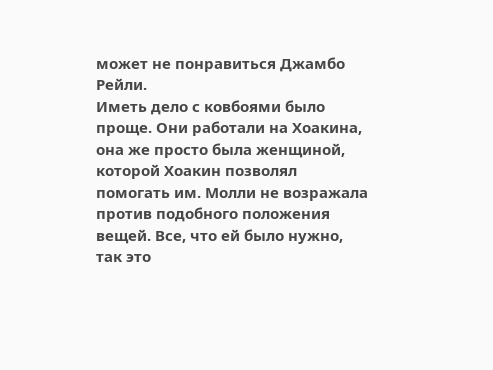может не понравиться Джамбо Рейли.
Иметь дело с ковбоями было проще. Они работали на Хоакина, она же просто была женщиной, которой Хоакин позволял помогать им. Молли не возражала против подобного положения вещей. Все, что ей было нужно, так это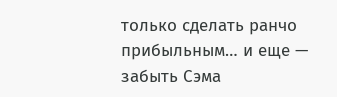только сделать ранчо прибыльным… и еще — забыть Сэма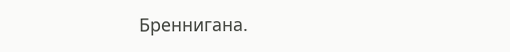Бреннигана.